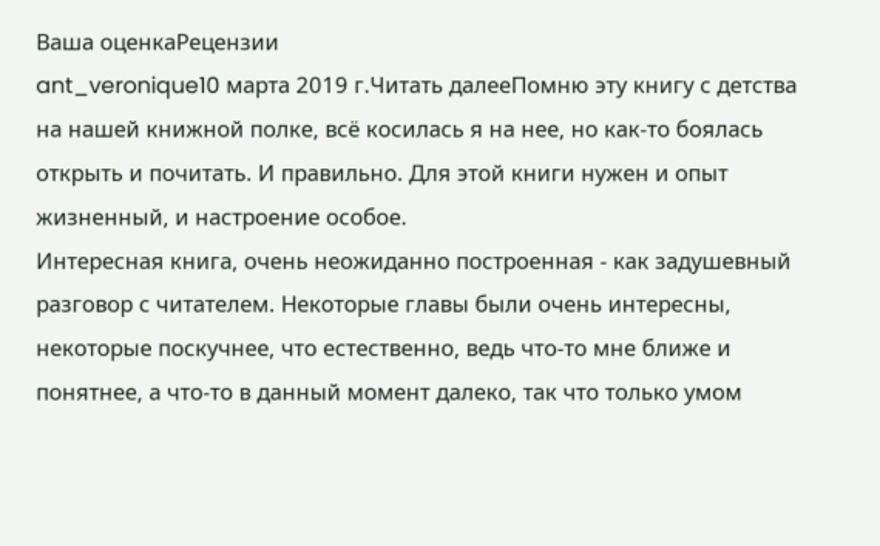Ваша оценкаРецензии
ant_veronique10 марта 2019 г.Читать далееПомню эту книгу с детства на нашей книжной полке, всё косилась я на нее, но как-то боялась открыть и почитать. И правильно. Для этой книги нужен и опыт жизненный, и настроение особое.
Интересная книга, очень неожиданно построенная - как задушевный разговор с читателем. Некоторые главы были очень интересны, некоторые поскучнее, что естественно, ведь что-то мне ближе и понятнее, а что-то в данный момент далеко, так что только умом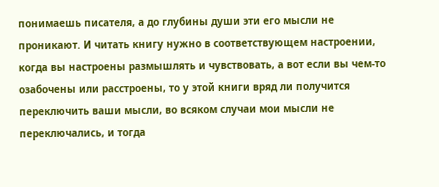понимаешь писателя, а до глубины души эти его мысли не проникают. И читать книгу нужно в соответствующем настроении, когда вы настроены размышлять и чувствовать, а вот если вы чем-то озабочены или расстроены, то у этой книги вряд ли получится переключить ваши мысли, во всяком случаи мои мысли не переключались, и тогда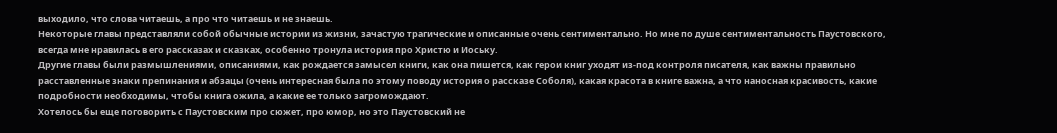выходило, что слова читаешь, а про что читаешь и не знаешь.
Некоторые главы представляли собой обычные истории из жизни, зачастую трагические и описанные очень сентиментально. Но мне по душе сентиментальность Паустовского, всегда мне нравилась в его рассказах и сказках, особенно тронула история про Христю и Иоську.
Другие главы были размышлениями, описаниями, как рождается замысел книги, как она пишется, как герои книг уходят из-под контроля писателя, как важны правильно расставленные знаки препинания и абзацы (очень интересная была по этому поводу история о рассказе Соболя), какая красота в книге важна, а что наносная красивость, какие подробности необходимы, чтобы книга ожила, а какие ее только загромождают.
Хотелось бы еще поговорить с Паустовским про сюжет, про юмор, но это Паустовский не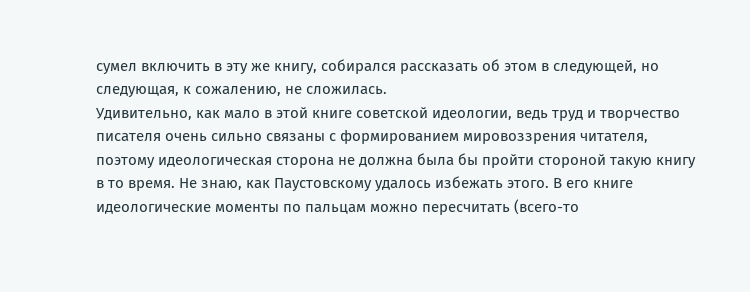сумел включить в эту же книгу, собирался рассказать об этом в следующей, но следующая, к сожалению, не сложилась.
Удивительно, как мало в этой книге советской идеологии, ведь труд и творчество писателя очень сильно связаны с формированием мировоззрения читателя, поэтому идеологическая сторона не должна была бы пройти стороной такую книгу в то время. Не знаю, как Паустовскому удалось избежать этого. В его книге идеологические моменты по пальцам можно пересчитать (всего-то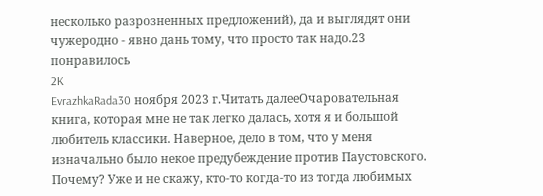несколько разрозненных предложений), да и выглядят они чужеродно - явно дань тому, что просто так надо.23 понравилось
2K
EvrazhkaRada30 ноября 2023 г.Читать далееОчаровательная книга, которая мне не так легко далась, хотя я и большой любитель классики. Наверное, дело в том, что у меня изначально было некое предубеждение против Паустовского. Почему? Уже и не скажу, кто-то когда-то из тогда любимых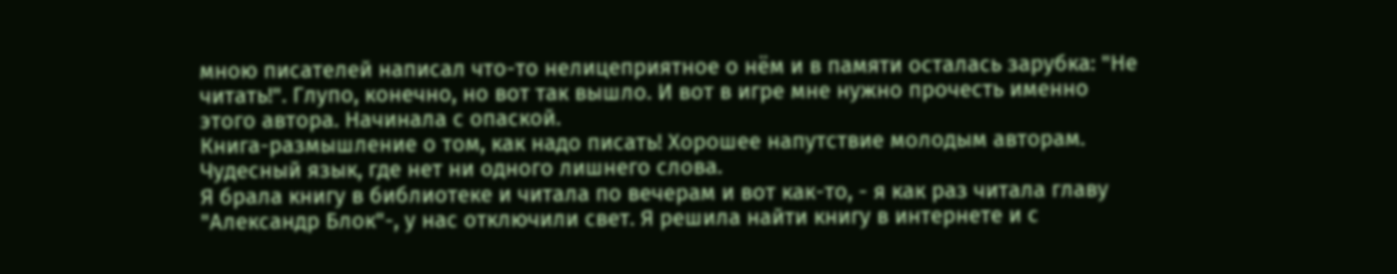мною писателей написал что-то нелицеприятное о нём и в памяти осталась зарубка: "Не читать!". Глупо, конечно, но вот так вышло. И вот в игре мне нужно прочесть именно этого автора. Начинала с опаской.
Книга-размышление о том, как надо писать! Хорошее напутствие молодым авторам. Чудесный язык, где нет ни одного лишнего слова.
Я брала книгу в библиотеке и читала по вечерам и вот как-то, - я как раз читала главу "Александр Блок"-, у нас отключили свет. Я решила найти книгу в интернете и с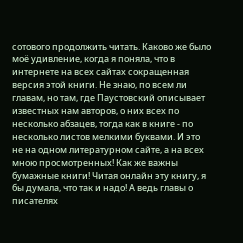сотового продолжить читать. Каково же было моё удивление, когда я поняла, что в интернете на всех сайтах сокращенная версия этой книги. Не знаю, по всем ли главам, но там, где Паустовский описывает известных нам авторов, о них всех по несколько абзацев, тогда как в книге - по несколько листов мелкими буквами. И это не на одном литературном сайте, а на всех мною просмотренных! Как же важны бумажные книги! Читая онлайн эту книгу, я бы думала, что так и надо! А ведь главы о писателях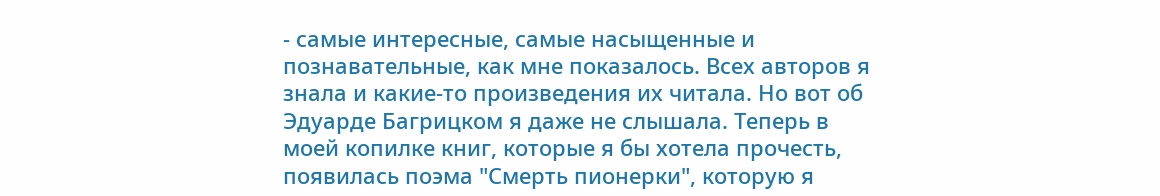- самые интересные, самые насыщенные и познавательные, как мне показалось. Всех авторов я знала и какие-то произведения их читала. Но вот об Эдуарде Багрицком я даже не слышала. Теперь в моей копилке книг, которые я бы хотела прочесть, появилась поэма "Смерть пионерки", которую я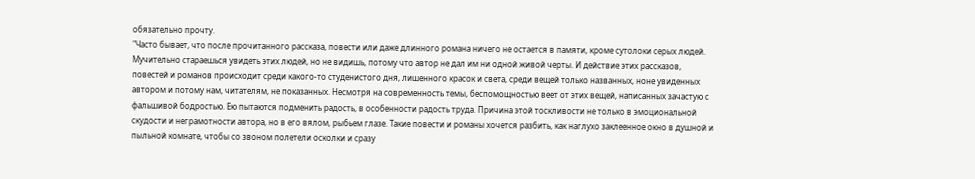обязательно прочту.
"Часто бывает, что после прочитанного рассказа, повести или даже длинного романа ничего не остается в памяти, кроме сутолоки серых людей. Мучительно стараешься увидеть этих людей, но не видишь, потому что автор не дал им ни одной живой черты. И действие этих рассказов, повестей и романов происходит среди какого-то студенистого дня, лишенного красок и света, среди вещей только названных, ноне увиденных автором и потому нам, читателям, не показанных. Несмотря на современность темы, беспомощностью веет от этих вещей, написанных зачастую с фальшивой бодростью. Ею пытаются подменить радость, в особенности радость труда. Причина этой тоскливости не только в эмоциональной скудости и неграмотности автора, но в его вялом, рыбьем глазе. Такие повести и романы хочется разбить, как наглухо заклеенное окно в душной и пыльной комнате, чтобы со звоном полетели осколки и сразу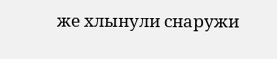же хлынули снаружи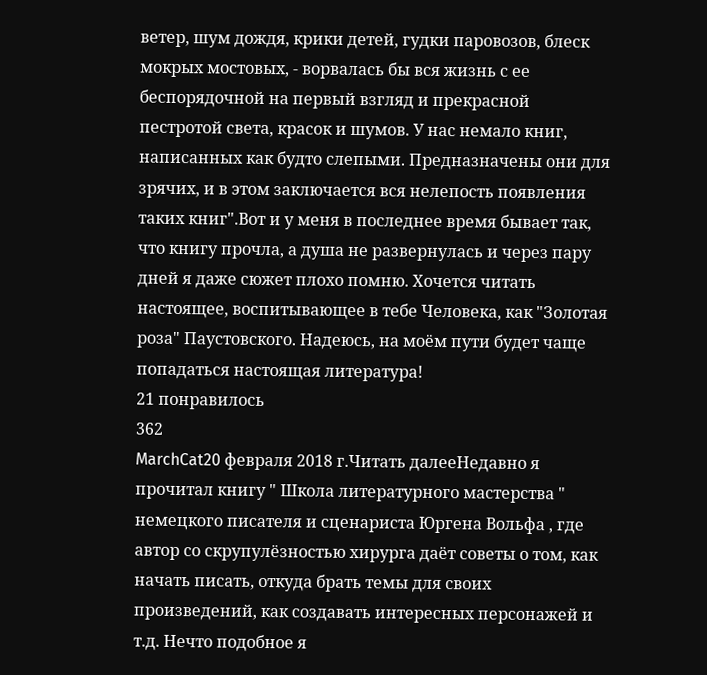ветер, шум дождя, крики детей, гудки паровозов, блеск мокрых мостовых, - ворвалась бы вся жизнь с ее беспорядочной на первый взгляд и прекрасной пестротой света, красок и шумов. У нас немало книг, написанных как будто слепыми. Предназначены они для зрячих, и в этом заключается вся нелепость появления таких книг".Вот и у меня в последнее время бывает так, что книгу прочла, а душа не развернулась и через пару дней я даже сюжет плохо помню. Хочется читать настоящее, воспитывающее в тебе Человека, как "Золотая роза" Паустовского. Надеюсь, на моём пути будет чаще попадаться настоящая литература!
21 понравилось
362
MarchCat20 февраля 2018 г.Читать далееНедавно я прочитал книгу " Школа литературного мастерства " немецкого писателя и сценариста Юргена Вольфа , где автор со скрупулёзностью хирурга даёт советы о том, как начать писать, откуда брать темы для своих произведений, как создавать интересных персонажей и т.д. Нечто подобное я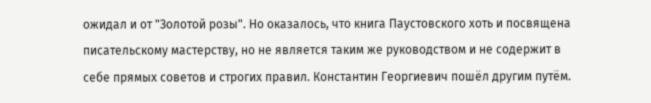ожидал и от "Золотой розы". Но оказалось, что книга Паустовского хоть и посвящена писательскому мастерству, но не является таким же руководством и не содержит в себе прямых советов и строгих правил. Константин Георгиевич пошёл другим путём.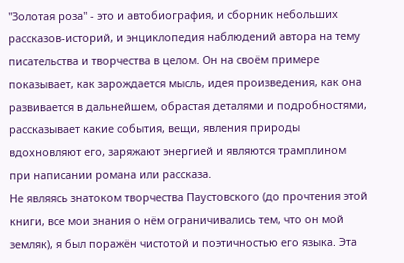"Золотая роза" - это и автобиография, и сборник небольших рассказов-историй, и энциклопедия наблюдений автора на тему писательства и творчества в целом. Он на своём примере показывает, как зарождается мысль, идея произведения, как она развивается в дальнейшем, обрастая деталями и подробностями, рассказывает какие события, вещи, явления природы вдохновляют его, заряжают энергией и являются трамплином при написании романа или рассказа.
Не являясь знатоком творчества Паустовского (до прочтения этой книги, все мои знания о нём ограничивались тем, что он мой земляк), я был поражён чистотой и поэтичностью его языка. Эта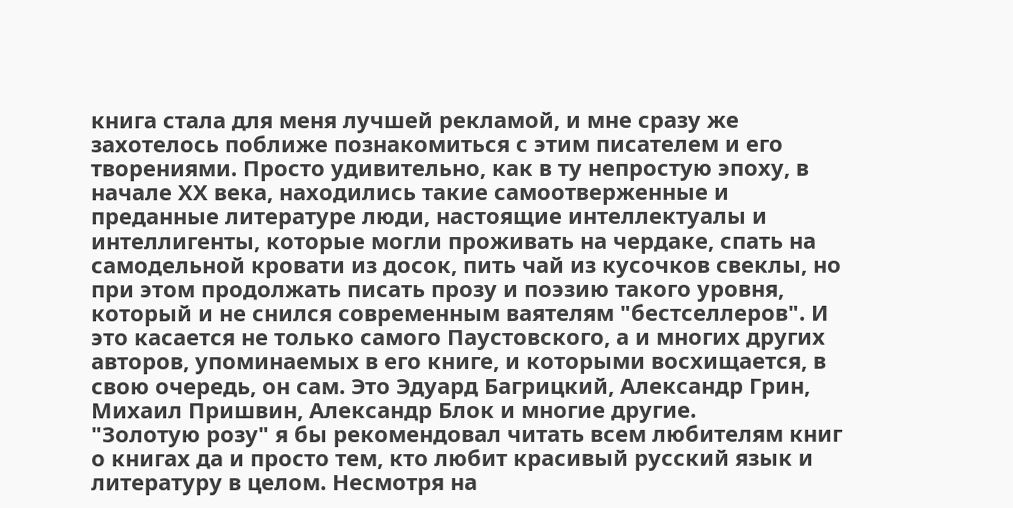книга стала для меня лучшей рекламой, и мне сразу же захотелось поближе познакомиться с этим писателем и его творениями. Просто удивительно, как в ту непростую эпоху, в начале ХХ века, находились такие самоотверженные и преданные литературе люди, настоящие интеллектуалы и интеллигенты, которые могли проживать на чердаке, спать на самодельной кровати из досок, пить чай из кусочков свеклы, но при этом продолжать писать прозу и поэзию такого уровня, который и не снился современным ваятелям "бестселлеров". И это касается не только самого Паустовского, а и многих других авторов, упоминаемых в его книге, и которыми восхищается, в свою очередь, он сам. Это Эдуард Багрицкий, Александр Грин, Михаил Пришвин, Александр Блок и многие другие.
"Золотую розу" я бы рекомендовал читать всем любителям книг о книгах да и просто тем, кто любит красивый русский язык и литературу в целом. Несмотря на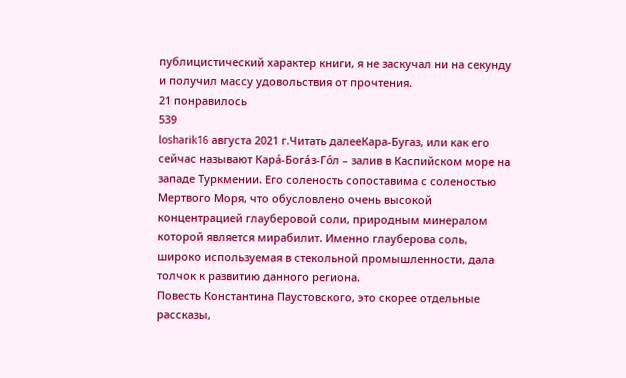публицистический характер книги, я не заскучал ни на секунду и получил массу удовольствия от прочтения.
21 понравилось
539
losharik16 августа 2021 г.Читать далееКара-Бугаз, или как его сейчас называют Кара́-Бога́з-Го́л – залив в Каспийском море на западе Туркмении. Его соленость сопоставима с соленостью Мертвого Моря, что обусловлено очень высокой концентрацией глауберовой соли, природным минералом которой является мирабилит. Именно глауберова соль, широко используемая в стекольной промышленности, дала толчок к развитию данного региона.
Повесть Константина Паустовского, это скорее отдельные рассказы,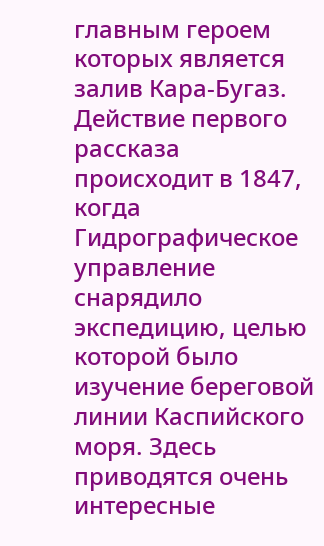главным героем которых является залив Кара-Бугаз. Действие первого рассказа происходит в 1847, когда Гидрографическое управление снарядило экспедицию, целью которой было изучение береговой линии Каспийского моря. Здесь приводятся очень интересные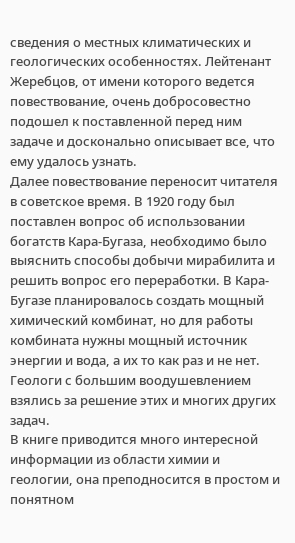сведения о местных климатических и геологических особенностях. Лейтенант Жеребцов, от имени которого ведется повествование, очень добросовестно подошел к поставленной перед ним задаче и досконально описывает все, что ему удалось узнать.
Далее повествование переносит читателя в советское время. В 1920 году был поставлен вопрос об использовании богатств Кара-Бугаза, необходимо было выяснить способы добычи мирабилита и решить вопрос его переработки. В Кара-Бугазе планировалось создать мощный химический комбинат, но для работы комбината нужны мощный источник энергии и вода, а их то как раз и не нет. Геологи с большим воодушевлением взялись за решение этих и многих других задач.
В книге приводится много интересной информации из области химии и геологии, она преподносится в простом и понятном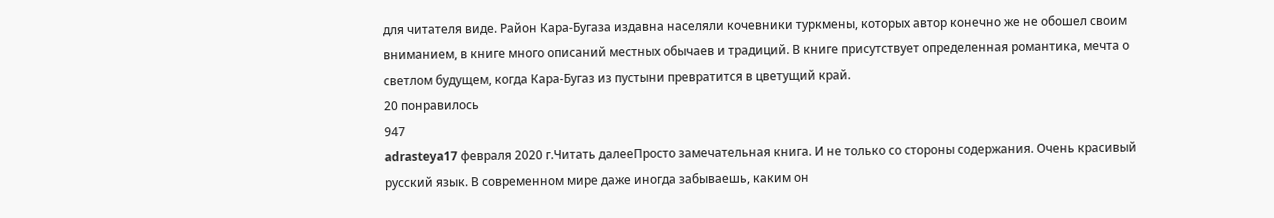для читателя виде. Район Кара-Бугаза издавна населяли кочевники туркмены, которых автор конечно же не обошел своим вниманием, в книге много описаний местных обычаев и традиций. В книге присутствует определенная романтика, мечта о светлом будущем, когда Кара-Бугаз из пустыни превратится в цветущий край.
20 понравилось
947
adrasteya17 февраля 2020 г.Читать далееПросто замечательная книга. И не только со стороны содержания. Очень красивый русский язык. В современном мире даже иногда забываешь, каким он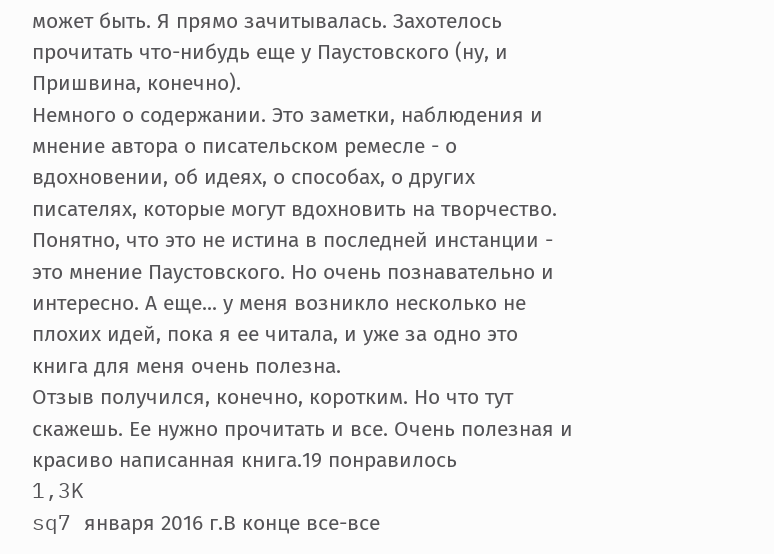может быть. Я прямо зачитывалась. Захотелось прочитать что-нибудь еще у Паустовского (ну, и Пришвина, конечно).
Немного о содержании. Это заметки, наблюдения и мнение автора о писательском ремесле - о вдохновении, об идеях, о способах, о других писателях, которые могут вдохновить на творчество. Понятно, что это не истина в последней инстанции - это мнение Паустовского. Но очень познавательно и интересно. А еще... у меня возникло несколько не плохих идей, пока я ее читала, и уже за одно это книга для меня очень полезна.
Отзыв получился, конечно, коротким. Но что тут скажешь. Ее нужно прочитать и все. Очень полезная и красиво написанная книга.19 понравилось
1,3K
sq7 января 2016 г.В конце все-все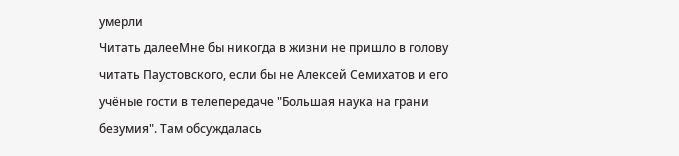умерли
Читать далееМне бы никогда в жизни не пришло в голову читать Паустовского, если бы не Алексей Семихатов и его учёные гости в телепередаче "Большая наука на грани безумия". Там обсуждалась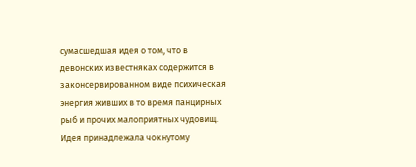сумасшедшая идея о том, что в девонских известняках содержится в законсервированном виде психическая энергия живших в то время панцирных рыб и прочих малоприятных чудовищ. Идея принадлежала чокнутому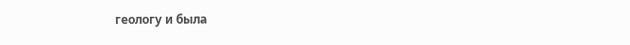геологу и была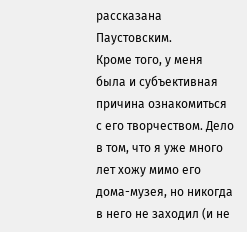рассказана Паустовским.
Кроме того, у меня была и субъективная причина ознакомиться с его творчеством. Дело в том, что я уже много лет хожу мимо его дома-музея, но никогда в него не заходил (и не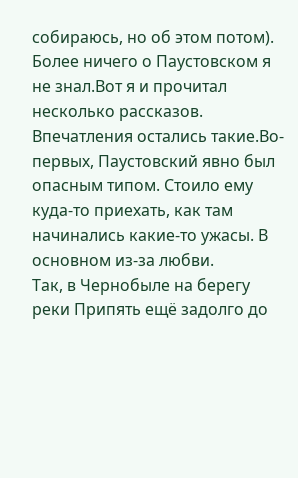собираюсь, но об этом потом). Более ничего о Паустовском я не знал.Вот я и прочитал несколько рассказов.
Впечатления остались такие.Во-первых, Паустовский явно был опасным типом. Стоило ему куда-то приехать, как там начинались какие-то ужасы. В основном из-за любви.
Так, в Чернобыле на берегу реки Припять ещё задолго до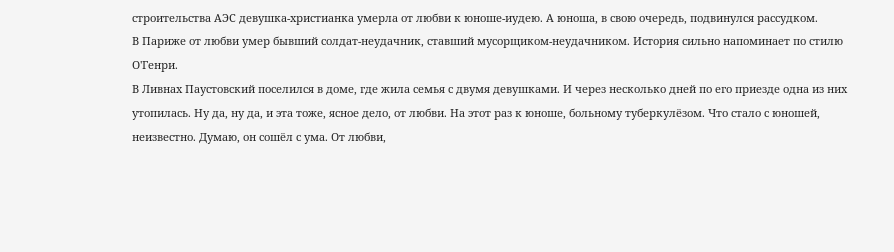строительства АЭС девушка-христианка умерла от любви к юноше-иудею. А юноша, в свою очередь, подвинулся рассудком.
В Париже от любви умер бывший солдат-неудачник, ставший мусорщиком-неудачником. История сильно напоминает по стилю О'Генри.
В Ливнах Паустовский поселился в доме, где жила семья с двумя девушками. И через несколько дней по его приезде одна из них утопилась. Ну да, ну да, и эта тоже, ясное дело, от любви. На этот раз к юноше, больному туберкулёзом. Что стало с юношей, неизвестно. Думаю, он сошёл с ума. От любви,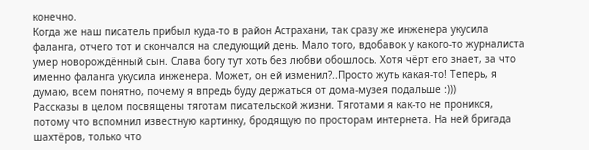конечно.
Когда же наш писатель прибыл куда-то в район Астрахани, так сразу же инженера укусила фаланга, отчего тот и скончался на следующий день. Мало того, вдобавок у какого-то журналиста умер новорождённый сын. Слава богу тут хоть без любви обошлось. Хотя чёрт его знает, за что именно фаланга укусила инженера. Может, он ей изменил?..Просто жуть какая-то! Теперь, я думаю, всем понятно, почему я впредь буду держаться от дома-музея подальше :)))
Рассказы в целом посвящены тяготам писательской жизни. Тяготами я как-то не проникся, потому что вспомнил известную картинку, бродящую по просторам интернета. На ней бригада шахтёров, только что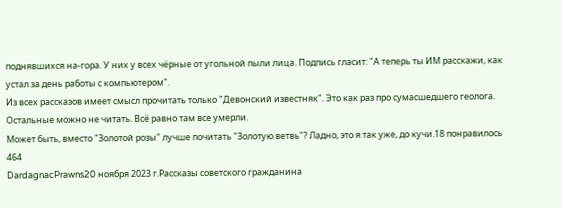поднявшихся на-гора. У них у всех чёрные от угольной пыли лица. Подпись гласит: "А теперь ты ИМ расскажи, как устал за день работы с компьютером".
Из всех рассказов имеет смысл прочитать только "Девонский известняк". Это как раз про сумасшедшего геолога. Остальные можно не читать. Всё равно там все умерли.
Может быть, вместо "Золотой розы" лучше почитать "Золотую ветвь"? Ладно, это я так уже, до кучи.18 понравилось
464
DardagnacPrawns20 ноября 2023 г.Рассказы советского гражданина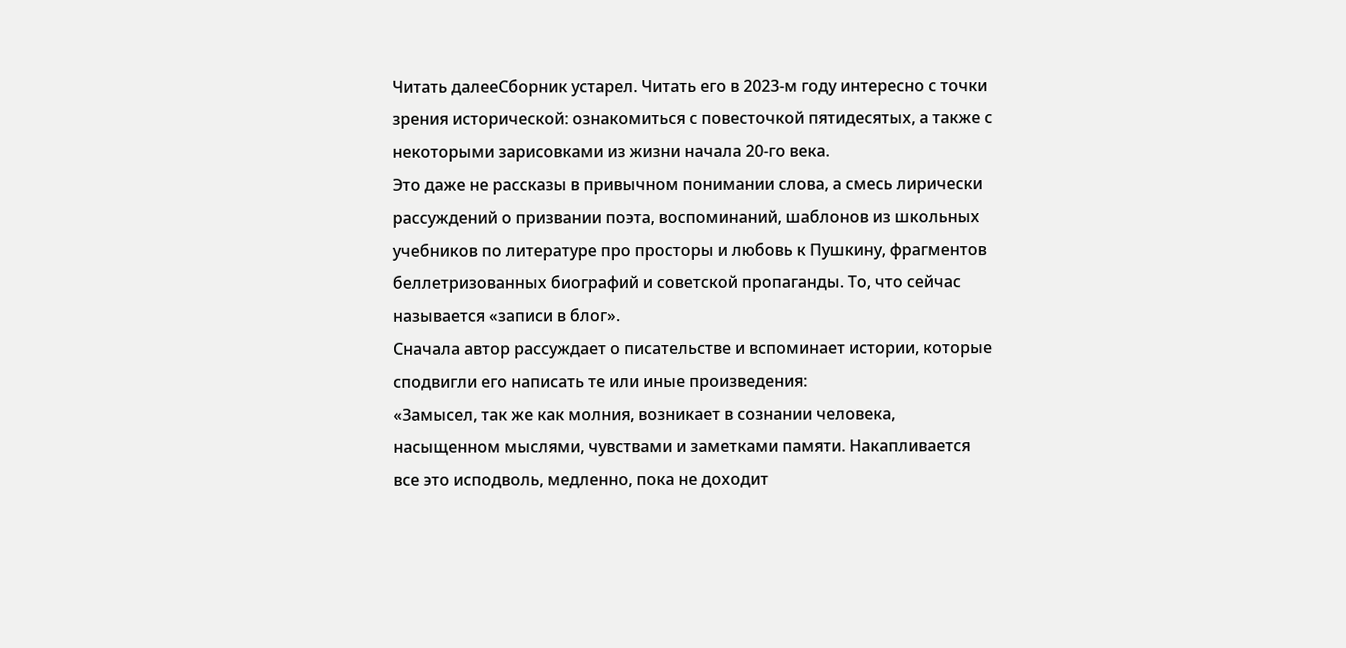Читать далееСборник устарел. Читать его в 2023-м году интересно с точки зрения исторической: ознакомиться с повесточкой пятидесятых, а также с некоторыми зарисовками из жизни начала 20-го века.
Это даже не рассказы в привычном понимании слова, а смесь лирически рассуждений о призвании поэта, воспоминаний, шаблонов из школьных учебников по литературе про просторы и любовь к Пушкину, фрагментов беллетризованных биографий и советской пропаганды. То, что сейчас называется «записи в блог».
Сначала автор рассуждает о писательстве и вспоминает истории, которые сподвигли его написать те или иные произведения:
«Замысел, так же как молния, возникает в сознании человека, насыщенном мыслями, чувствами и заметками памяти. Накапливается все это исподволь, медленно, пока не доходит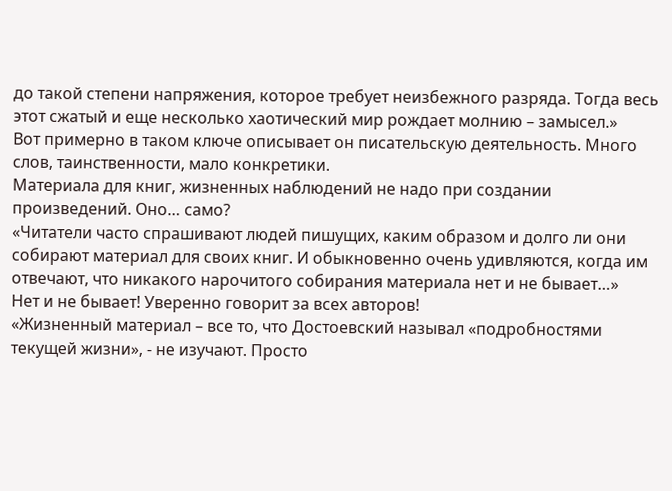до такой степени напряжения, которое требует неизбежного разряда. Тогда весь этот сжатый и еще несколько хаотический мир рождает молнию – замысел.»
Вот примерно в таком ключе описывает он писательскую деятельность. Много слов, таинственности, мало конкретики.
Материала для книг, жизненных наблюдений не надо при создании произведений. Оно… само?
«Читатели часто спрашивают людей пишущих, каким образом и долго ли они собирают материал для своих книг. И обыкновенно очень удивляются, когда им отвечают, что никакого нарочитого собирания материала нет и не бывает…»
Нет и не бывает! Уверенно говорит за всех авторов!
«Жизненный материал – все то, что Достоевский называл «подробностями текущей жизни», - не изучают. Просто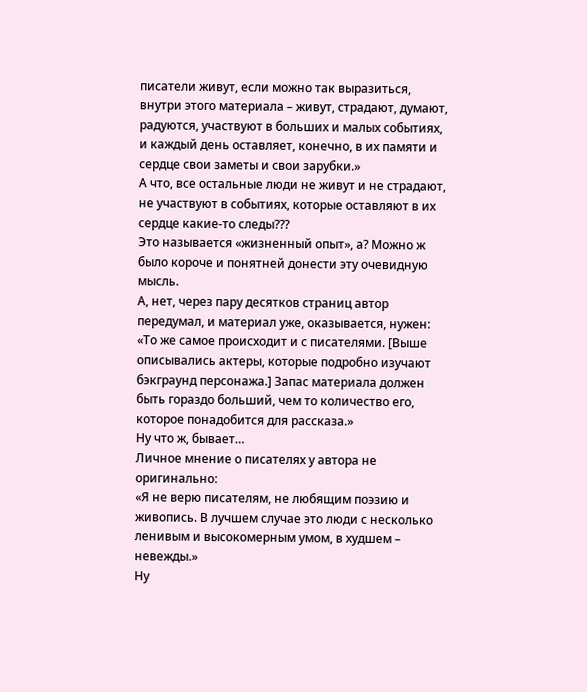писатели живут, если можно так выразиться, внутри этого материала – живут, страдают, думают, радуются, участвуют в больших и малых событиях, и каждый день оставляет, конечно, в их памяти и сердце свои заметы и свои зарубки.»
А что, все остальные люди не живут и не страдают, не участвуют в событиях, которые оставляют в их сердце какие-то следы???
Это называется «жизненный опыт», а? Можно ж было короче и понятней донести эту очевидную мысль.
А, нет, через пару десятков страниц автор передумал, и материал уже, оказывается, нужен:
«То же самое происходит и с писателями. [Выше описывались актеры, которые подробно изучают бэкграунд персонажа.] Запас материала должен быть гораздо больший, чем то количество его, которое понадобится для рассказа.»
Ну что ж, бывает…
Личное мнение о писателях у автора не оригинально:
«Я не верю писателям, не любящим поэзию и живопись. В лучшем случае это люди с несколько ленивым и высокомерным умом, в худшем – невежды.»
Ну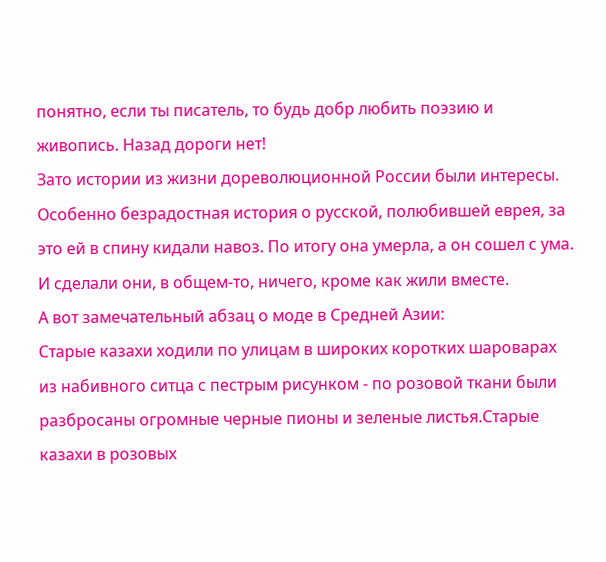понятно, если ты писатель, то будь добр любить поэзию и живопись. Назад дороги нет!
Зато истории из жизни дореволюционной России были интересы. Особенно безрадостная история о русской, полюбившей еврея, за это ей в спину кидали навоз. По итогу она умерла, а он сошел с ума. И сделали они, в общем-то, ничего, кроме как жили вместе.
А вот замечательный абзац о моде в Средней Азии:
Старые казахи ходили по улицам в широких коротких шароварах из набивного ситца с пестрым рисунком - по розовой ткани были разбросаны огромные черные пионы и зеленые листья.Старые казахи в розовых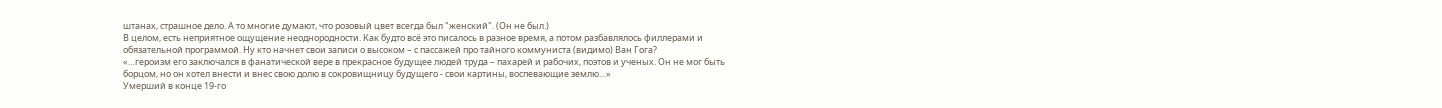штанах, страшное дело. А то многие думают, что розовый цвет всегда был "женский". (Он не был.)
В целом, есть неприятное ощущение неоднородности. Как будто всё это писалось в разное время, а потом разбавлялось филлерами и обязательной программой. Ну кто начнет свои записи о высоком – с пассажей про тайного коммуниста (видимо) Ван Гога?
«…героизм его заключался в фанатической вере в прекрасное будущее людей труда – пахарей и рабочих, поэтов и ученых. Он не мог быть борцом, но он хотел внести и внес свою долю в сокровищницу будущего - свои картины, воспевающие землю…»
Умерший в конце 19-го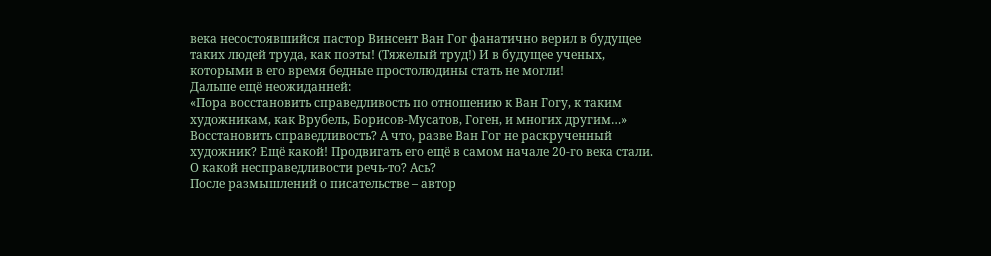века несостоявшийся пастор Винсент Ван Гог фанатично верил в будущее таких людей труда, как поэты! (Тяжелый труд!) И в будущее ученых, которыми в его время бедные простолюдины стать не могли!
Дальше ещё неожиданней:
«Пора восстановить справедливость по отношению к Ван Гогу, к таким художникам, как Врубель, Борисов-Мусатов, Гоген, и многих другим…»
Восстановить справедливость? А что, разве Ван Гог не раскрученный художник? Ещё какой! Продвигать его ещё в самом начале 20-го века стали. О какой несправедливости речь-то? Ась?
После размышлений о писательстве – автор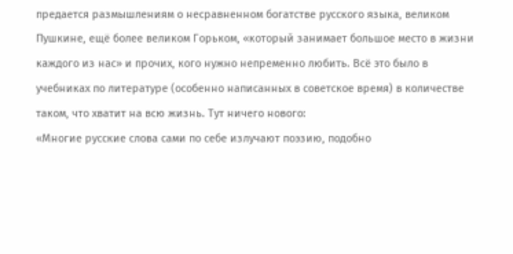предается размышлениям о несравненном богатстве русского языка, великом Пушкине, ещё более великом Горьком, «который занимает большое место в жизни каждого из нас» и прочих, кого нужно непременно любить. Всё это было в учебниках по литературе (особенно написанных в советское время) в количестве таком, что хватит на всю жизнь. Тут ничего нового:
«Многие русские слова сами по себе излучают поэзию, подобно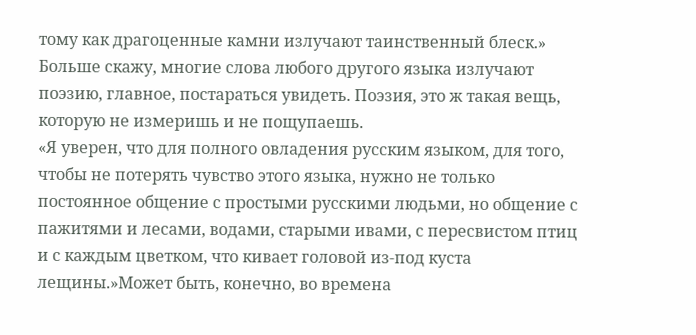тому как драгоценные камни излучают таинственный блеск.»
Больше скажу, многие слова любого другого языка излучают поэзию, главное, постараться увидеть. Поэзия, это ж такая вещь, которую не измеришь и не пощупаешь.
«Я уверен, что для полного овладения русским языком, для того, чтобы не потерять чувство этого языка, нужно не только постоянное общение с простыми русскими людьми, но общение с пажитями и лесами, водами, старыми ивами, с пересвистом птиц и с каждым цветком, что кивает головой из-под куста лещины.»Может быть, конечно, во времена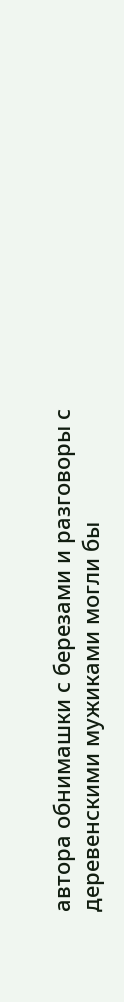автора обнимашки с березами и разговоры с деревенскими мужиками могли бы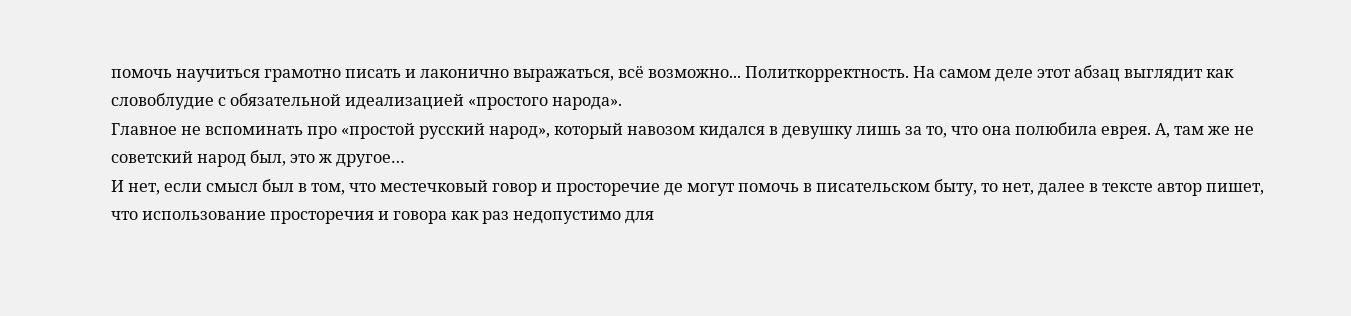помочь научиться грамотно писать и лаконично выражаться, всё возможно... Политкорректность. На самом деле этот абзац выглядит как словоблудие с обязательной идеализацией «простого народа».
Главное не вспоминать про «простой русский народ», который навозом кидался в девушку лишь за то, что она полюбила еврея. А, там же не советский народ был, это ж другое…
И нет, если смысл был в том, что местечковый говор и просторечие де могут помочь в писательском быту, то нет, далее в тексте автор пишет, что использование просторечия и говора как раз недопустимо для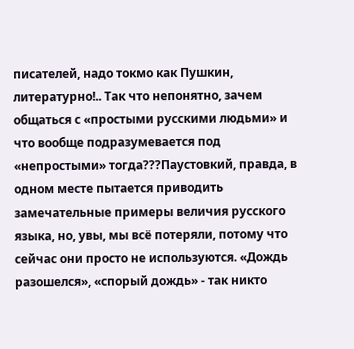писателей, надо токмо как Пушкин, литературно!.. Так что непонятно, зачем общаться с «простыми русскими людьми» и что вообще подразумевается под «непростыми» тогда???Паустовкий, правда, в одном месте пытается приводить замечательные примеры величия русского языка, но, увы, мы всё потеряли, потому что сейчас они просто не используются. «Дождь разошелся», «спорый дождь» - так никто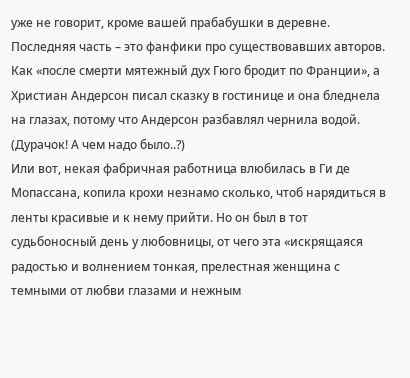уже не говорит, кроме вашей прабабушки в деревне.
Последняя часть – это фанфики про существовавших авторов. Как «после смерти мятежный дух Гюго бродит по Франции», а Христиан Андерсон писал сказку в гостинице и она бледнела на глазах, потому что Андерсон разбавлял чернила водой. (Дурачок! А чем надо было..?)
Или вот, некая фабричная работница влюбилась в Ги де Мопассана, копила крохи незнамо сколько, чтоб нарядиться в ленты красивые и к нему прийти. Но он был в тот судьбоносный день у любовницы, от чего эта «искрящаяся радостью и волнением тонкая, прелестная женщина с темными от любви глазами и нежным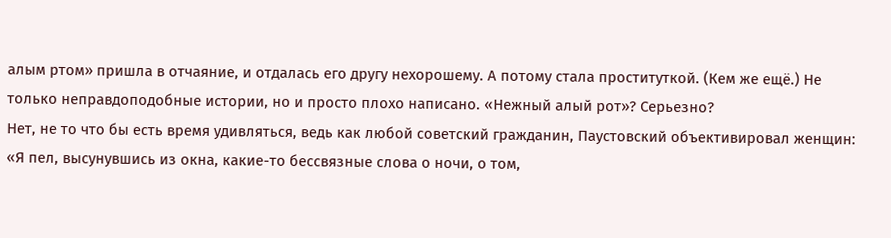алым ртом» пришла в отчаяние, и отдалась его другу нехорошему. А потому стала проституткой. (Кем же ещё.) Не только неправдоподобные истории, но и просто плохо написано. «Нежный алый рот»? Серьезно?
Нет, не то что бы есть время удивляться, ведь как любой советский гражданин, Паустовский объективировал женщин:
«Я пел, высунувшись из окна, какие-то бессвязные слова о ночи, о том,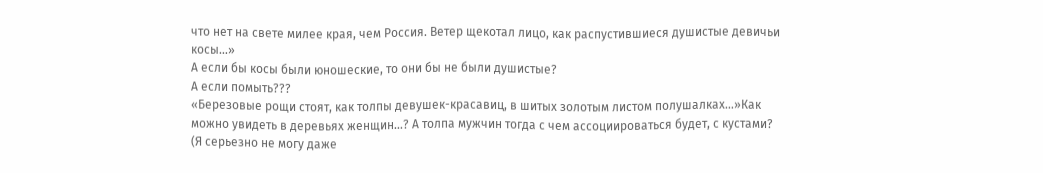что нет на свете милее края, чем Россия. Ветер щекотал лицо, как распустившиеся душистые девичьи косы…»
А если бы косы были юношеские, то они бы не были душистые?
А если помыть???
«Березовые рощи стоят, как толпы девушек-красавиц, в шитых золотым листом полушалках…»Как можно увидеть в деревьях женщин...? А толпа мужчин тогда с чем ассоциироваться будет, с кустами? (Я серьезно не могу даже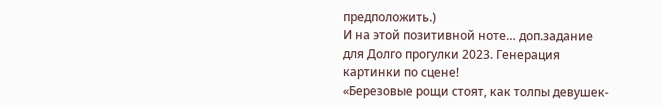предположить.)
И на этой позитивной ноте… доп.задание для Долго прогулки 2023. Генерация картинки по сцене!
«Березовые рощи стоят, как толпы девушек-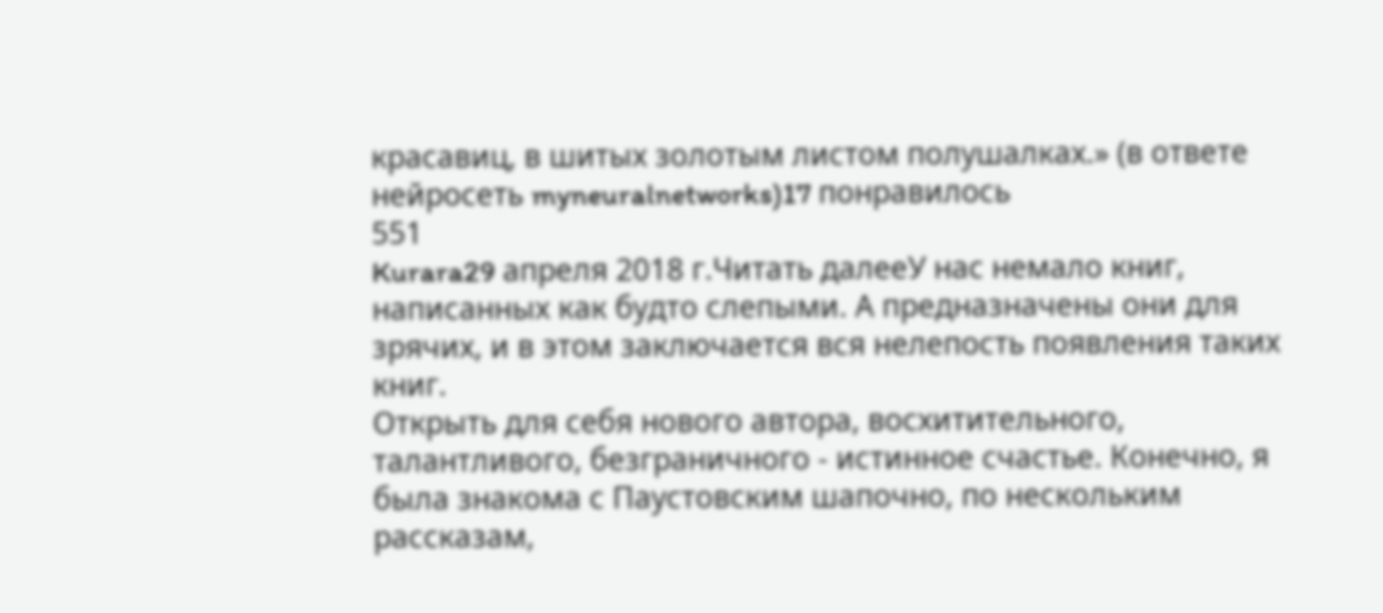красавиц, в шитых золотым листом полушалках.» (в ответе нейросеть myneuralnetworks)17 понравилось
551
Kurara29 апреля 2018 г.Читать далееУ нас немало книг, написанных как будто слепыми. А предназначены они для зрячих, и в этом заключается вся нелепость появления таких книг.
Открыть для себя нового автора, восхитительного, талантливого, безграничного - истинное счастье. Конечно, я была знакома с Паустовским шапочно, по нескольким рассказам,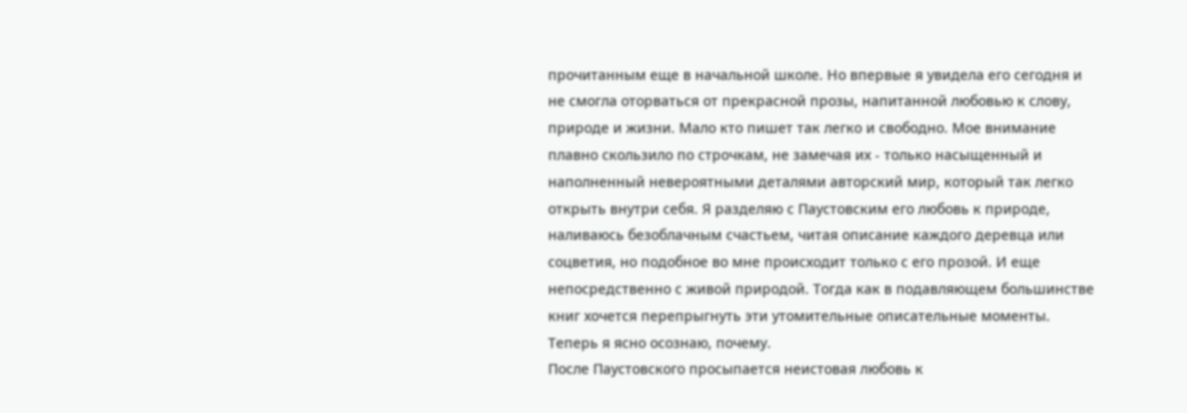прочитанным еще в начальной школе. Но впервые я увидела его сегодня и не смогла оторваться от прекрасной прозы, напитанной любовью к слову, природе и жизни. Мало кто пишет так легко и свободно. Мое внимание плавно скользило по строчкам, не замечая их - только насыщенный и наполненный невероятными деталями авторский мир, который так легко открыть внутри себя. Я разделяю с Паустовским его любовь к природе, наливаюсь безоблачным счастьем, читая описание каждого деревца или соцветия, но подобное во мне происходит только с его прозой. И еще непосредственно с живой природой. Тогда как в подавляющем большинстве книг хочется перепрыгнуть эти утомительные описательные моменты. Теперь я ясно осознаю, почему.
После Паустовского просыпается неистовая любовь к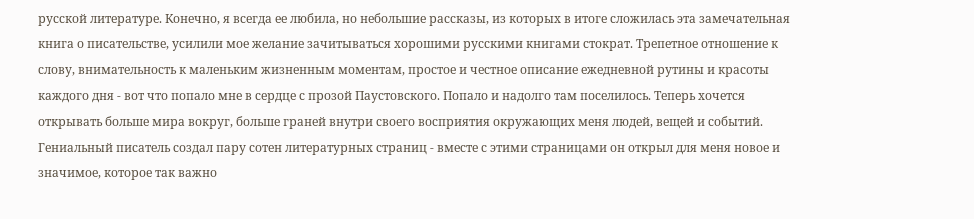русской литературе. Конечно, я всегда ее любила, но небольшие рассказы, из которых в итоге сложилась эта замечательная книга о писательстве, усилили мое желание зачитываться хорошими русскими книгами стократ. Трепетное отношение к слову, внимательность к маленьким жизненным моментам, простое и честное описание ежедневной рутины и красоты каждого дня - вот что попало мне в сердце с прозой Паустовского. Попало и надолго там поселилось. Теперь хочется открывать больше мира вокруг, больше граней внутри своего восприятия окружающих меня людей, вещей и событий. Гениальный писатель создал пару сотен литературных страниц - вместе с этими страницами он открыл для меня новое и значимое, которое так важно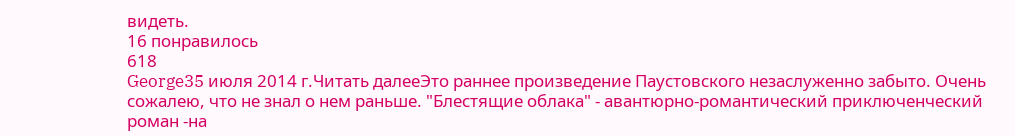видеть.
16 понравилось
618
George35 июля 2014 г.Читать далееЭто раннее произведение Паустовского незаслуженно забыто. Очень сожалею, что не знал о нем раньше. "Блестящие облака" - авантюрно-романтический приключенческий роман -на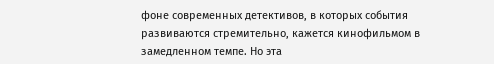фоне современных детективов, в которых события развиваются стремительно, кажется кинофильмом в замедленном темпе. Но эта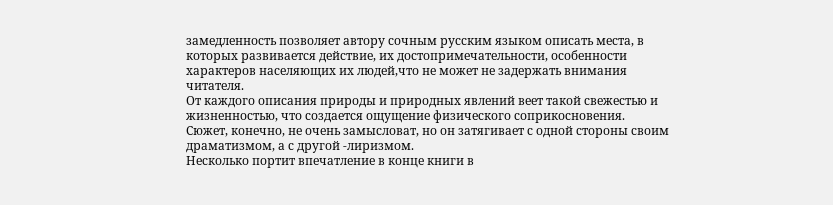замедленность позволяет автору сочным русским языком описать места, в которых развивается действие, их достопримечательности, особенности характеров населяющих их людей,что не может не задержать внимания читателя.
От каждого описания природы и природных явлений веет такой свежестью и жизненностью, что создается ощущение физического соприкосновения.
Сюжет, конечно, не очень замысловат, но он затягивает с одной стороны своим драматизмом, а с другой -лиризмом.
Несколько портит впечатление в конце книги в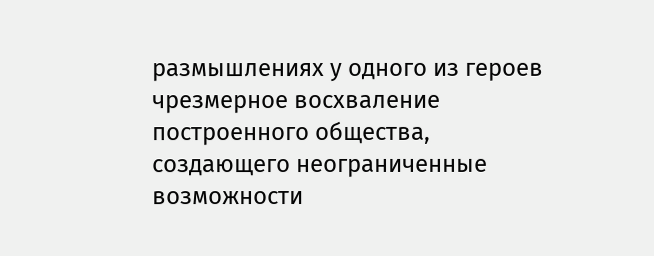размышлениях у одного из героев чрезмерное восхваление построенного общества, создающего неограниченные возможности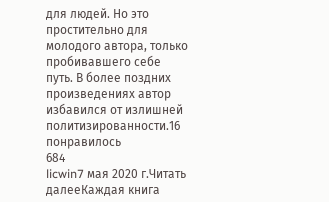для людей. Но это простительно для молодого автора, только пробивавшего себе путь. В более поздних произведениях автор избавился от излишней политизированности.16 понравилось
684
licwin7 мая 2020 г.Читать далееКаждая книга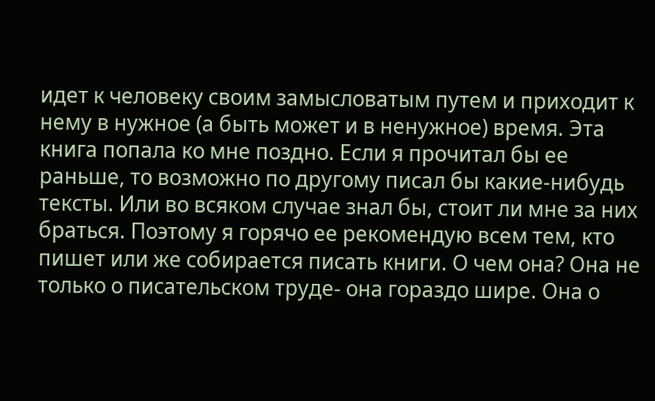идет к человеку своим замысловатым путем и приходит к нему в нужное (а быть может и в ненужное) время. Эта книга попала ко мне поздно. Если я прочитал бы ее раньше, то возможно по другому писал бы какие-нибудь тексты. Или во всяком случае знал бы, стоит ли мне за них браться. Поэтому я горячо ее рекомендую всем тем, кто пишет или же собирается писать книги. О чем она? Она не только о писательском труде- она гораздо шире. Она о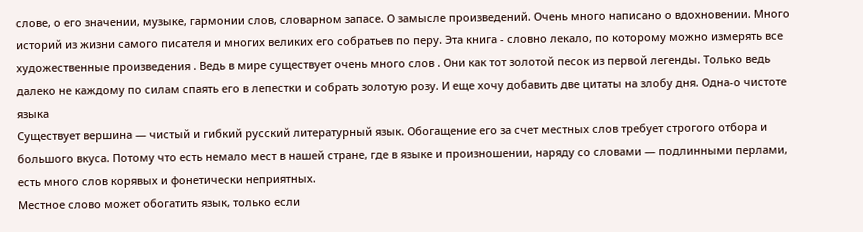слове, о его значении, музыке, гармонии слов, словарном запасе. О замысле произведений. Очень много написано о вдохновении. Много историй из жизни самого писателя и многих великих его собратьев по перу. Эта книга - словно лекало, по которому можно измерять все художественные произведения . Ведь в мире существует очень много слов . Они как тот золотой песок из первой легенды. Только ведь далеко не каждому по силам спаять его в лепестки и собрать золотую розу. И еще хочу добавить две цитаты на злобу дня. Одна-о чистоте языка
Существует вершина — чистый и гибкий русский литературный язык. Обогащение его за счет местных слов требует строгого отбора и большого вкуса. Потому что есть немало мест в нашей стране, где в языке и произношении, наряду со словами — подлинными перлами, есть много слов корявых и фонетически неприятных.
Местное слово может обогатить язык, только если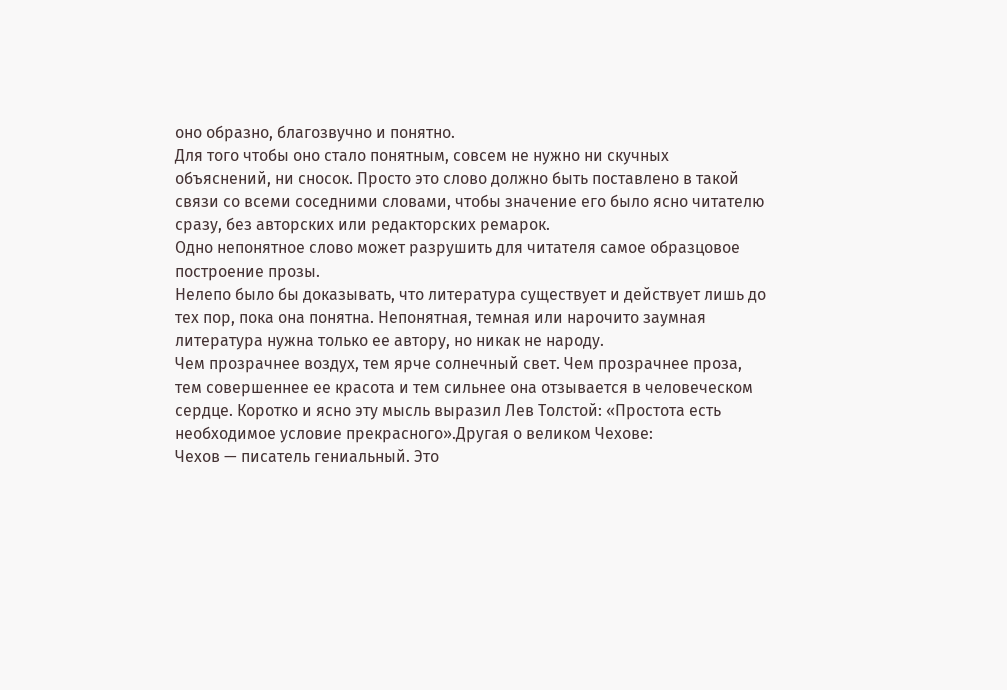оно образно, благозвучно и понятно.
Для того чтобы оно стало понятным, совсем не нужно ни скучных объяснений, ни сносок. Просто это слово должно быть поставлено в такой связи со всеми соседними словами, чтобы значение его было ясно читателю сразу, без авторских или редакторских ремарок.
Одно непонятное слово может разрушить для читателя самое образцовое построение прозы.
Нелепо было бы доказывать, что литература существует и действует лишь до тех пор, пока она понятна. Непонятная, темная или нарочито заумная литература нужна только ее автору, но никак не народу.
Чем прозрачнее воздух, тем ярче солнечный свет. Чем прозрачнее проза, тем совершеннее ее красота и тем сильнее она отзывается в человеческом сердце. Коротко и ясно эту мысль выразил Лев Толстой: «Простота есть необходимое условие прекрасного».Другая о великом Чехове:
Чехов — писатель гениальный. Это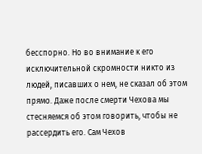бесспорно. Но во внимание к его исключительной скромности никто из людей, писавших о нем, не сказал об этом прямо. Даже после смерти Чехова мы стесняемся об этом говорить, чтобы не рассердить его. Сам Чехов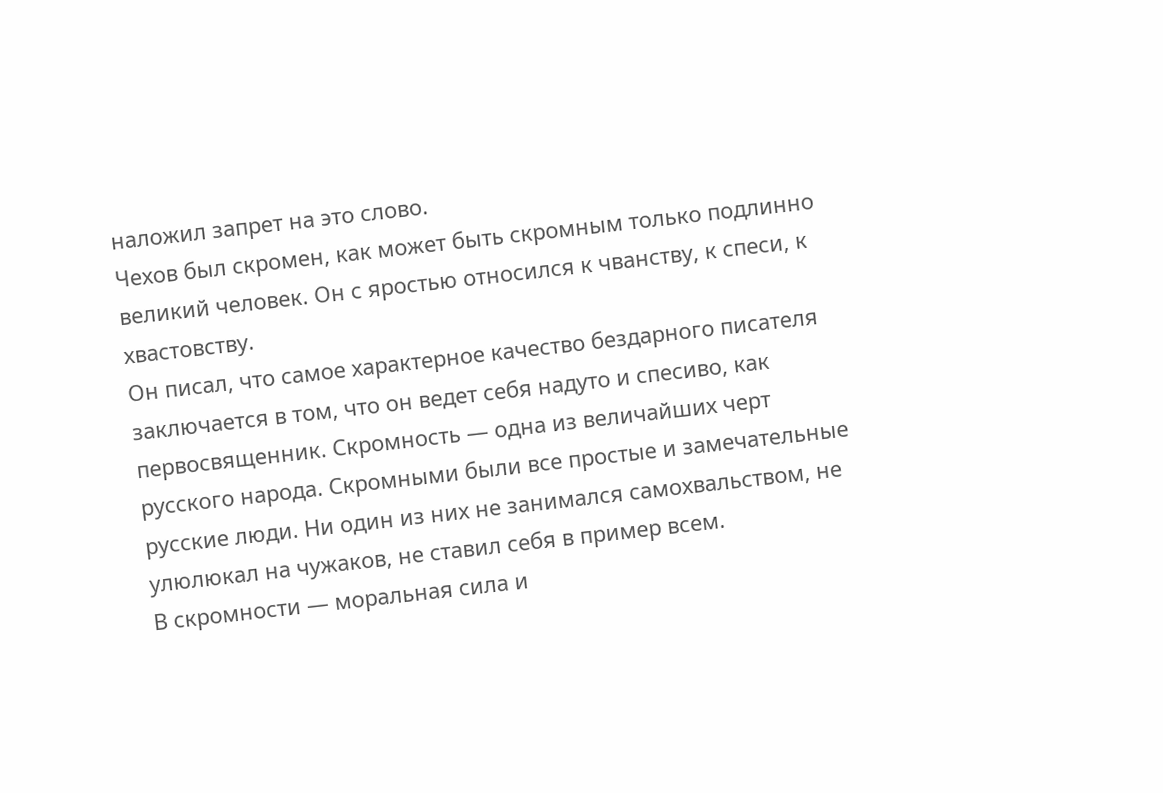наложил запрет на это слово.
Чехов был скромен, как может быть скромным только подлинно великий человек. Он с яростью относился к чванству, к спеси, к хвастовству.
Он писал, что самое характерное качество бездарного писателя заключается в том, что он ведет себя надуто и спесиво, как первосвященник. Скромность — одна из величайших черт русского народа. Скромными были все простые и замечательные русские люди. Ни один из них не занимался самохвальством, не улюлюкал на чужаков, не ставил себя в пример всем.
В скромности — моральная сила и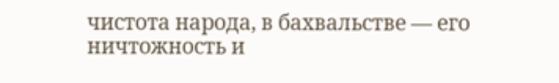чистота народа, в бахвальстве — его ничтожность и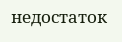недостаток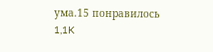ума.15 понравилось
1,1K